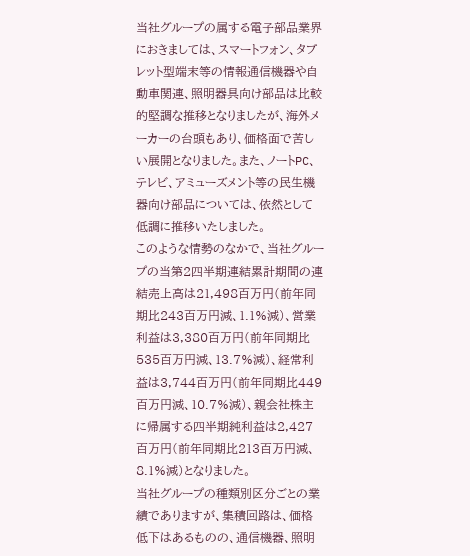当社グループの属する電子部品業界におきましては、スマートフォン、タブレット型端末等の情報通信機器や自動車関連、照明器具向け部品は比較的堅調な推移となりましたが、海外メーカーの台頭もあり、価格面で苦しい展開となりました。また、ノートPC、テレビ、アミューズメント等の民生機器向け部品については、依然として低調に推移いたしました。
このような情勢のなかで、当社グループの当第2四半期連結累計期間の連結売上高は21,498百万円(前年同期比243百万円減、1.1%減)、営業利益は3,380百万円(前年同期比535百万円減、13.7%減)、経常利益は3,744百万円(前年同期比449百万円減、10.7%減)、親会社株主に帰属する四半期純利益は2,427百万円(前年同期比213百万円減、8.1%減)となりました。
当社グループの種類別区分ごとの業績でありますが、集積回路は、価格低下はあるものの、通信機器、照明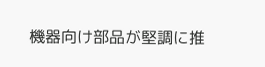機器向け部品が堅調に推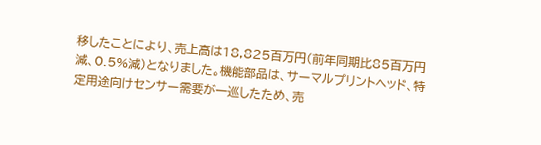移したことにより、売上高は18,825百万円(前年同期比85百万円減、0.5%減)となりました。機能部品は、サーマルプリントヘッド、特定用途向けセンサー需要が一巡したため、売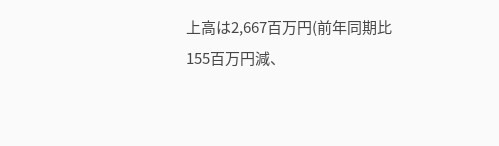上高は2,667百万円(前年同期比155百万円減、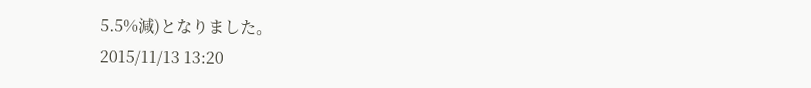5.5%減)となりました。
2015/11/13 13:20